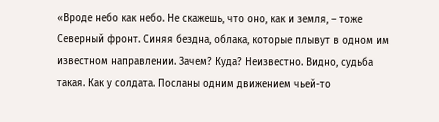«Вроде небо как небо. Не скажешь, что оно, как и земля, – тоже Северный фронт. Синяя бездна, облака, которые плывут в одном им известном направлении. Зачем? Куда? Неизвестно. Видно, судьба такая. Как у солдата. Посланы одним движением чьей-то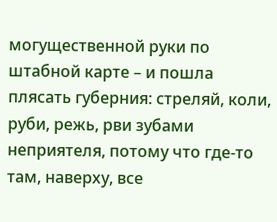могущественной руки по штабной карте – и пошла плясать губерния: стреляй, коли, руби, режь, рви зубами неприятеля, потому что где-то там, наверху, все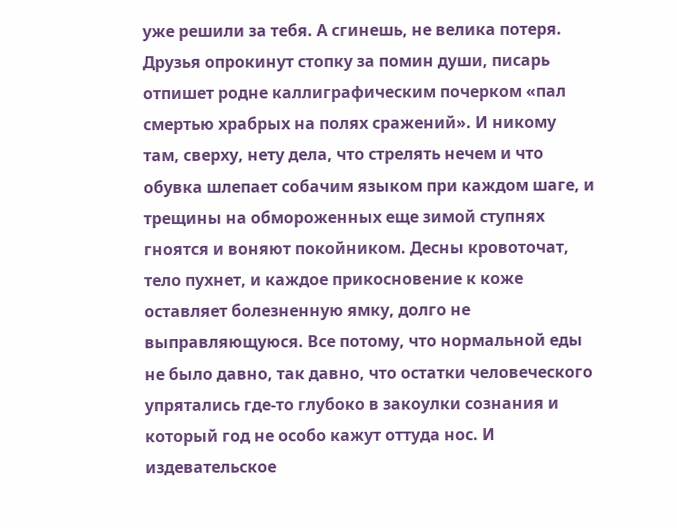уже решили за тебя. А сгинешь, не велика потеря. Друзья опрокинут стопку за помин души, писарь отпишет родне каллиграфическим почерком «пал смертью храбрых на полях сражений». И никому там, сверху, нету дела, что стрелять нечем и что обувка шлепает собачим языком при каждом шаге, и трещины на обмороженных еще зимой ступнях гноятся и воняют покойником. Десны кровоточат, тело пухнет, и каждое прикосновение к коже оставляет болезненную ямку, долго не выправляющуюся. Все потому, что нормальной еды не было давно, так давно, что остатки человеческого упрятались где-то глубоко в закоулки сознания и который год не особо кажут оттуда нос. И издевательское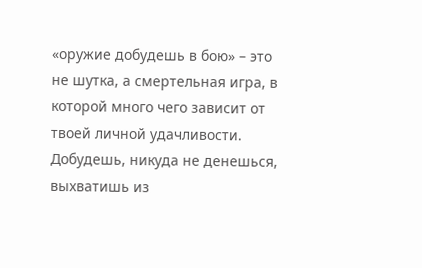«оружие добудешь в бою» – это не шутка, а смертельная игра, в которой много чего зависит от твоей личной удачливости. Добудешь, никуда не денешься, выхватишь из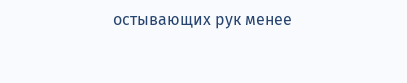остывающих рук менее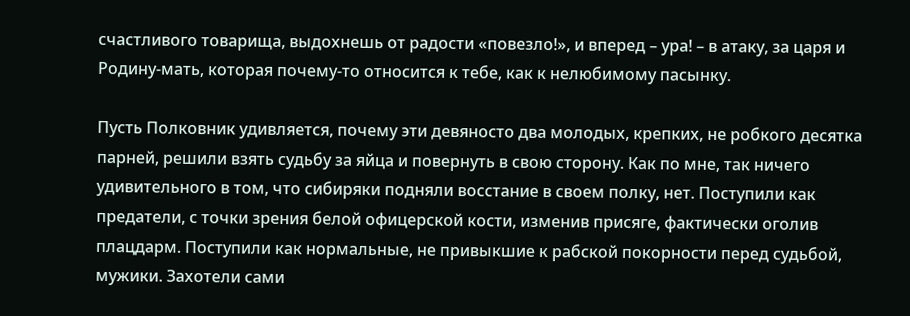счастливого товарища, выдохнешь от радости «повезло!», и вперед – ура! – в атаку, за царя и Родину-мать, которая почему-то относится к тебе, как к нелюбимому пасынку.

Пусть Полковник удивляется, почему эти девяносто два молодых, крепких, не робкого десятка парней, решили взять судьбу за яйца и повернуть в свою сторону. Как по мне, так ничего удивительного в том, что сибиряки подняли восстание в своем полку, нет. Поступили как предатели, с точки зрения белой офицерской кости, изменив присяге, фактически оголив плацдарм. Поступили как нормальные, не привыкшие к рабской покорности перед судьбой, мужики. Захотели сами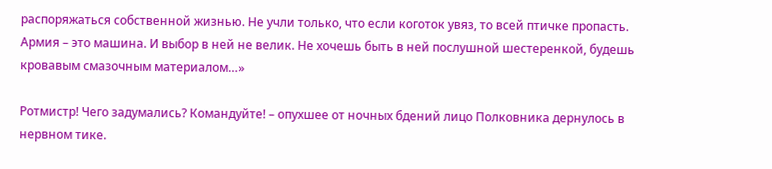распоряжаться собственной жизнью. Не учли только, что если коготок увяз, то всей птичке пропасть. Армия – это машина. И выбор в ней не велик. Не хочешь быть в ней послушной шестеренкой, будешь кровавым смазочным материалом…»

Ротмистр! Чего задумались? Командуйте! – опухшее от ночных бдений лицо Полковника дернулось в нервном тике.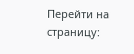Перейти на страницу: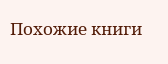Похожие книги